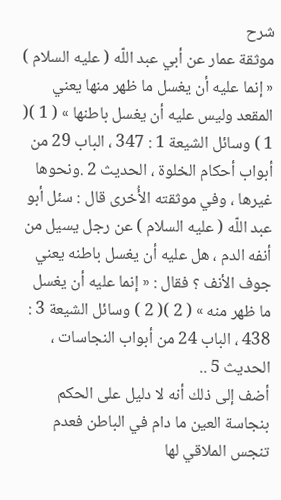شرح
موثقة عمار عن أبي عبد اللّه ( عليه السلام ) « إنما عليه أن يغسل ما ظهر منها يعني المقعد وليس عليه أن يغسل باطنها » ( 1 )( 1 ) وسائل الشيعة 1 : 347 ، الباب 29 من أبواب أحكام الخلوة ، الحديث 2 .ونحوها غيرها ، وفي موثقته الأُخرى قال : سئل أبو عبد اللّه ( عليه السلام ) عن رجل يسيل من أنفه الدم ، هل عليه أن يغسل باطنه يعني جوف الأنف ؟ فقال : « إنما عليه أن يغسل ما ظهر منه » ( 2 )( 2 ) وسائل الشيعة 3 : 438 ، الباب 24 من أبواب النجاسات ، الحديث 5 ..
أضف إلى ذلك أنه لا دليل على الحكم بنجاسة العين ما دام في الباطن فعدم تنجس الملاقي لها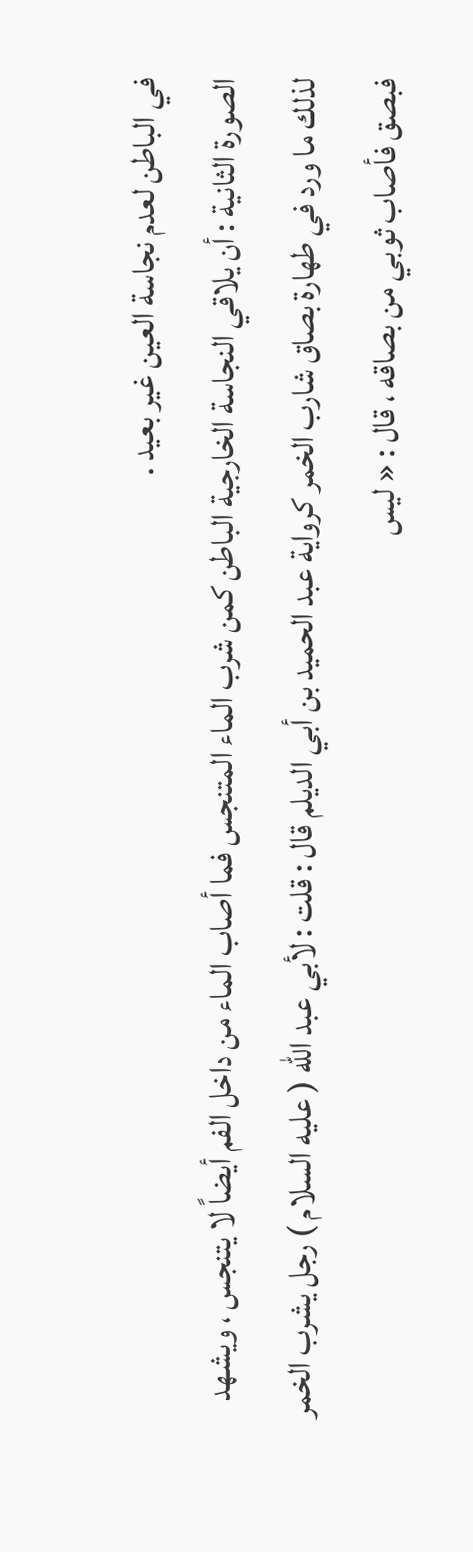في الباطن لعدم نجاسة العين غير بعيد .
الصورة الثانية : أن يلاقي النجاسة الخارجية الباطن كمن شرب الماء المتنجس فما أصاب الماء من داخل الفم أيضاً لا يتنجس ، ويشهد لذلك ما ورد في طهارة بصاق شارب الخمر كرواية عبد الحميد بن أبي الديلم قال : قلت : لأبي عبد اللّه ( عليه السلام ) رجل يشرب الخمر فبصق فأصاب ثوبي من بصاقه ، قال : « ليس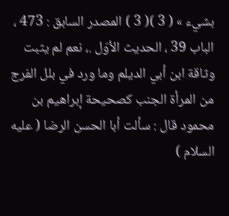بشيء » ( 3 )( 3 ) المصدر السابق : 473 ، الباب 39 ، الحديث الأوّل .، نعم لم يثبت وثاقة ابن أبي الديلم وما ورد في بلل الفرج من المرأة الجنب كصحيحة إبراهيم بن محمود قال : سألت أبا الحسن الرضا ( عليه السلام )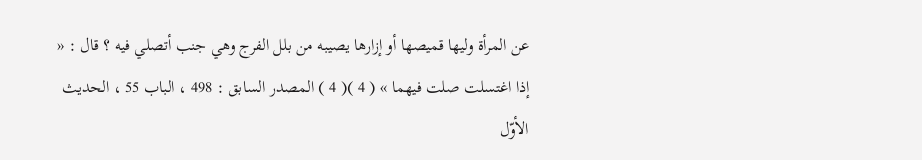عن المرأة وليها قميصها أو إزارها يصيبه من بلل الفرج وهي جنب أتصلي فيه ؟ قال : « إذا اغتسلت صلت فيهما » ( 4 )( 4 ) المصدر السابق : 498 ، الباب 55 ، الحديث الأوّل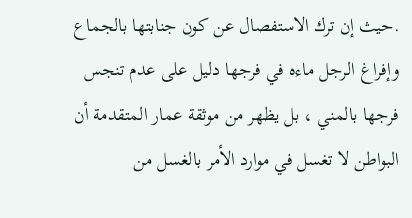.حيث إن ترك الاستفصال عن كون جنابتها بالجماع وإفراغ الرجل ماءه في فرجها دليل على عدم تنجس فرجها بالمني ، بل يظهر من موثقة عمار المتقدمة أن البواطن لا تغسل في موارد الأمر بالغسل من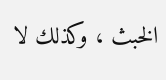الخبث ، وكذلك لا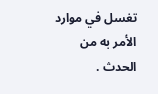تغسل في موارد الأمر به من الحدث .